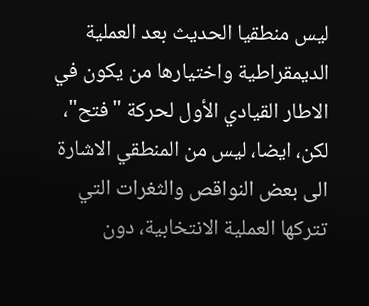ليس منطقيا الحديث بعد العملية الديمقراطية واختيارها من يكون في الاطار القيادي الأول لحركة "فتح"، لكن، ايضا، ليس من المنطقي الاشارة الى بعض النواقص والثغرات التي تتركها العملية الانتخابية، دون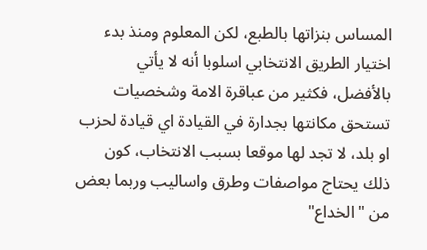المساس بنزاتها بالطبع، لكن المعلوم ومنذ بدء اختيار الطريق الانتخابي اسلوبا أنه لا يأتي بالأفضل، فكثير من عباقرة الامة وشخصيات تستحق مكانتها بجدارة في القيادة اي قيادة لحزب او بلد، لا تجد لها موقعا بسبب الانتخاب، كون ذلك يحتاج مواصفات وطرق واساليب وربما بعض من "الخداع"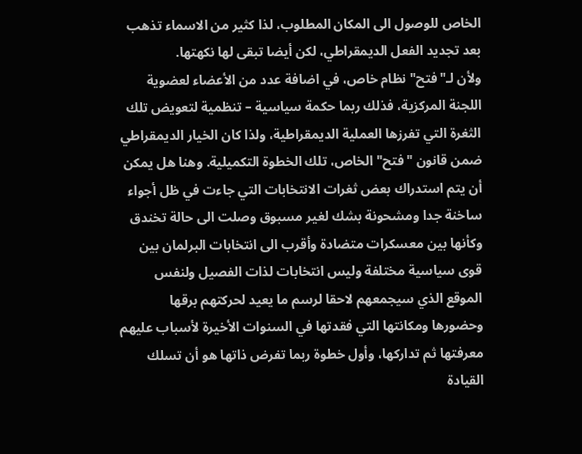الخاص للوصول الى المكان المطلوب، لذا كثير من الاسماء تذهب بعد تجديد الفعل الديمقراطي، لكن أيضا تبقى لها نكهتها.
ولأن لـ"فتح" نظام خاص، في اضافة عدد من الأعضاء لعضوية اللجنة المركزية، فذلك ربما حكمة سياسية – تنظمية لتعويض تلك الثغرة التي تفرزها العملية الديمقراطية، ولذا كان الخيار الديمقراطي ضمن قانون "فتح" الخاص، تلك الخطوة التكميلية. وهنا هل يمكن أن يتم استدراك بعض ثغرات الانتخابات التي جاءت في ظل أجواء ساخنة جدا ومشحونة بشك لغير مسبوق وصلت الى حالة تخندق وكأنها بين معسكرات متضادة وأقرب الى انتخابات البرلمان بين قوى سياسية مختلفة وليس انتخابات لذات الفصيل ولنفس الموقع الذي سيجمعهم لاحقا لرسم ما يعيد لحركتهم برقها وحضورها ومكانتها التي فقدتها في السنوات الأخيرة لأسباب عليهم معرفتها ثم تداركها، وأول خطوة ربما تفرض ذاتها هو أن تسلك القيادة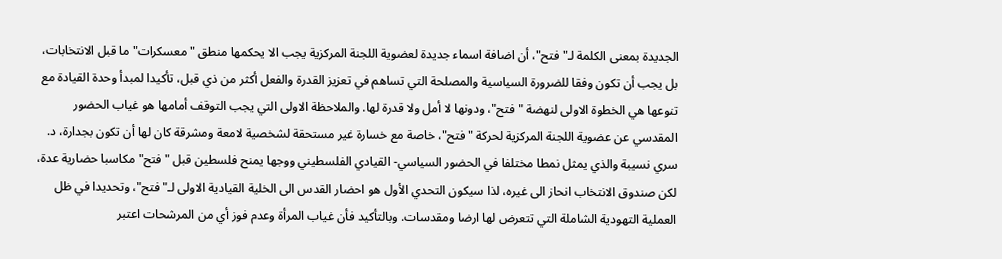الجديدة بمعنى الكلمة لـ"فتح"، أن اضافة اسماء جديدة لعضوية اللجنة المركزية يجب الا يحكمها منطق "معسكرات" ما قبل الانتخابات، بل يجب أن تكون وفقا للضرورة السياسية والمصلحة التي تساهم في تعزيز القدرة والفعل أكثر من ذي قبل، تأكيدا لمبدأ وحدة القيادة مع تنوعها هي الخطوة الاولى لنهضة "فتح"، ودونها لا أمل ولا قدرة لها. والملاحظة الاولى التي يجب التوقف أمامها هو غياب الحضور المقدسي عن عضوية اللجنة المركزية لحركة "فتح"، خاصة مع خسارة غير مستحقة لشخصية لامعة ومشرقة كان لها أن تكون بجدارة، د. سري نسيبة والذي يمثل نمطا مختلفا في الحضور السياسي- القيادي الفلسطيني ووجها يمنح فلسطين قبل "فتح" مكاسبا حضارية عدة، لكن صندوق الانتخاب انحاز الى غيره، لذا سيكون التحدي الأول هو احضار القدس الى الخلية القيادية الاولى لـ"فتح"، وتحديدا في ظل العملية التهودية الشاملة التي تتعرض لها ارضا ومقدسات. وبالتأكيد فأن غياب المرأة وعدم فوز أي من المرشحات اعتبر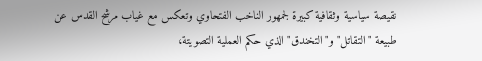نقيصة سياسية وثقافية كبيرة لجمهور الناخب الفتحاوي وتعكس مع غياب مرشح القدس عن طبيعة "التقاتل" و"التخندق" الذي حكم العملية التصويتة،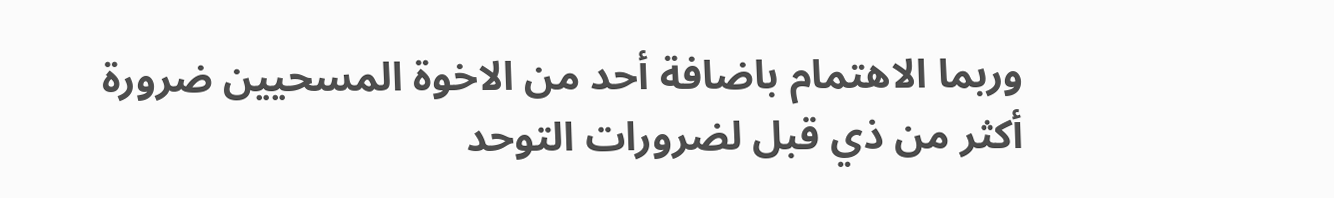وربما الاهتمام باضافة أحد من الاخوة المسحيين ضرورة أكثر من ذي قبل لضرورات التوحد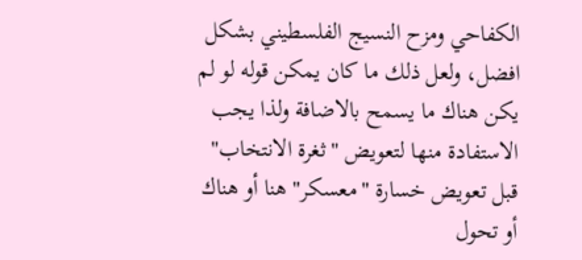الكفاحي ومزح النسيج الفلسطيني بشكل افضل، ولعل ذلك ما كان يمكن قوله لو لم يكن هناك ما يسمح بالاضافة ولذا يجب الاستفادة منها لتعويض "ثغرة الانتخاب" قبل تعويض خسارة "معسكر" هنا أو هناك أو تحول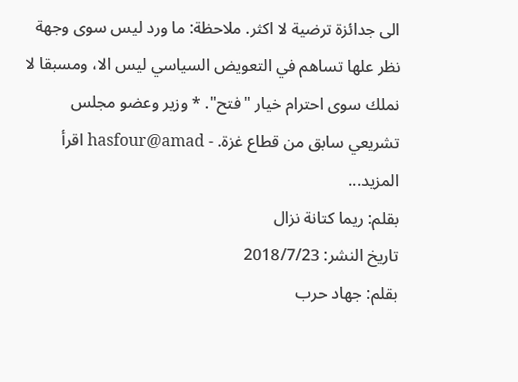الى جدائزة ترضية لا اكثر. ملاحظة: ما ورد ليس سوى وجهة نظر علها تساهم في التعويض السياسي ليس الا، ومسبقا لا نملك سوى احترام خيار "فتح". * وزير وعضو مجلس تشريعي سابق من قطاع غزة. - hasfour@amad اقرأ المزيد...
بقلم: ريما كتانة نزال
تاريخ النشر: 2018/7/23
بقلم: جهاد حرب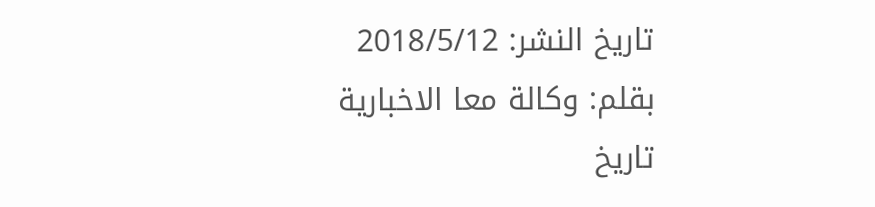تاريخ النشر: 2018/5/12
بقلم: وكالة معا الاخبارية
تاريخ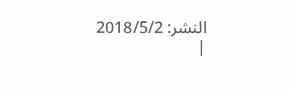النشر: 2018/5/2
|